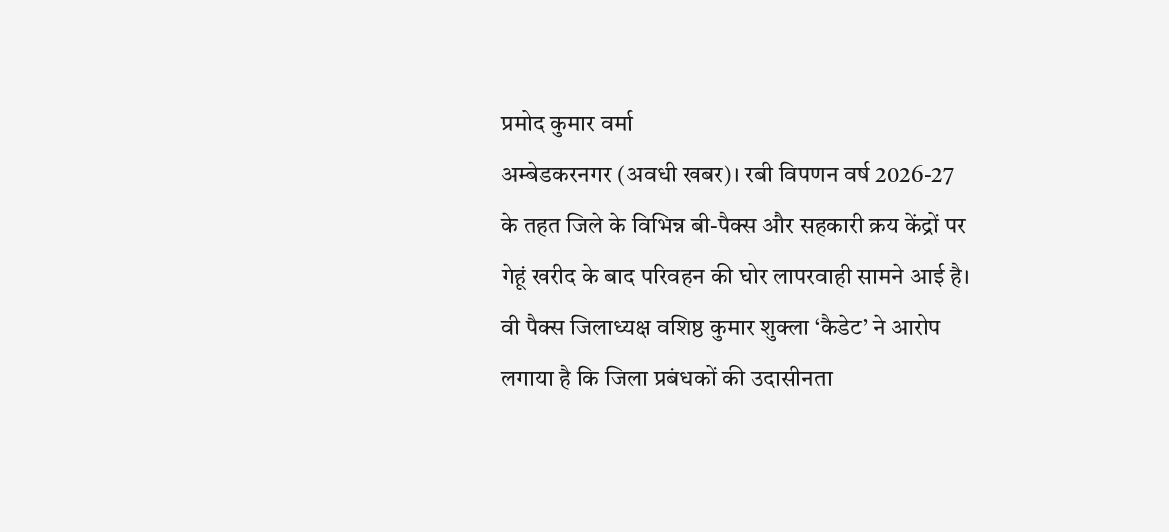प्रमोद कुमार वर्मा
अम्बेडकरनगर (अवधी खबर)। रबी विपणन वर्ष 2026-27 के तहत जिले के विभिन्न बी-पैक्स और सहकारी क्रय केंद्रों पर गेहूं खरीद के बाद परिवहन की घोर लापरवाही सामने आई है। वी पैक्स जिलाध्यक्ष वशिष्ठ कुमार शुक्ला ‘कैडेट’ ने आरोप लगाया है कि जिला प्रबंधकों की उदासीनता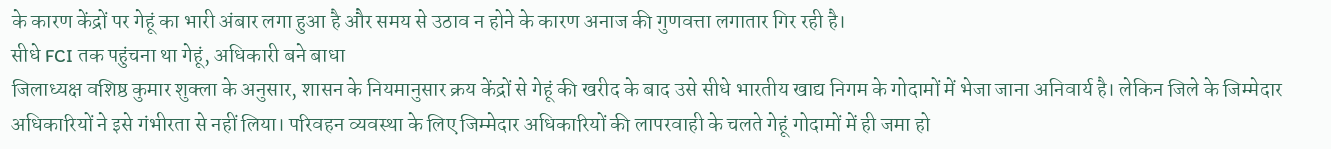के कारण केंद्रों पर गेहूं का भारी अंबार लगा हुआ है और समय से उठाव न होने के कारण अनाज की गुणवत्ता लगातार गिर रही है।
सीधे FCI तक पहुंचना था गेहूं, अधिकारी बने बाधा
जिलाध्यक्ष वशिष्ठ कुमार शुक्ला के अनुसार, शासन के नियमानुसार क्रय केंद्रों से गेहूं की खरीद के बाद उसे सीधे भारतीय खाद्य निगम के गोदामों में भेजा जाना अनिवार्य है। लेकिन जिले के जिम्मेदार अधिकारियों ने इसे गंभीरता से नहीं लिया। परिवहन व्यवस्था के लिए जिम्मेदार अधिकारियों की लापरवाही के चलते गेहूं गोदामों में ही जमा हो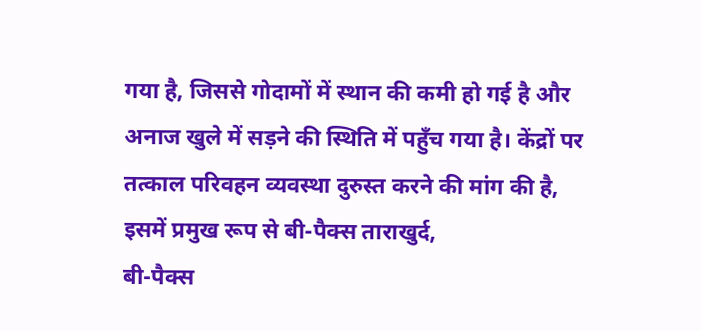गया है, जिससे गोदामों में स्थान की कमी हो गई है और अनाज खुले में सड़ने की स्थिति में पहुँच गया है। केंद्रों पर तत्काल परिवहन व्यवस्था दुरुस्त करने की मांग की है, इसमें प्रमुख रूप से बी-पैक्स ताराखुर्द,
बी-पैक्स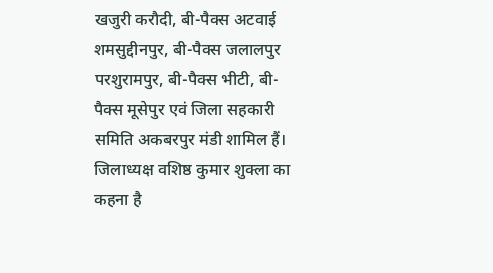खजुरी करौदी, बी-पैक्स अटवाई शमसुद्दीनपुर, बी-पैक्स जलालपुर परशुरामपुर, बी-पैक्स भीटी, बी-पैक्स मूसेपुर एवं जिला सहकारी समिति अकबरपुर मंडी शामिल हैं।
जिलाध्यक्ष वशिष्ठ कुमार शुक्ला का कहना है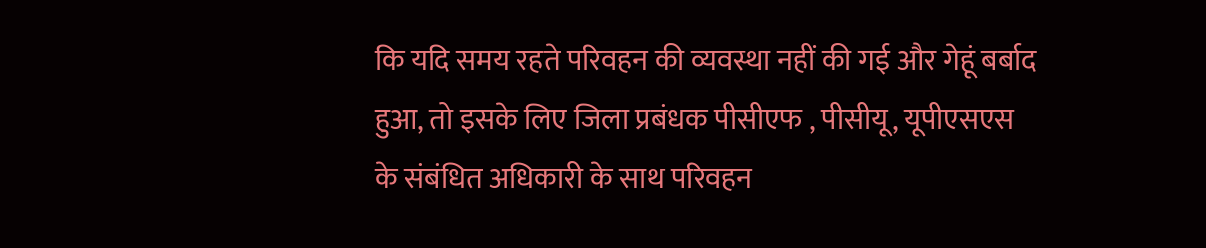कि यदि समय रहते परिवहन की व्यवस्था नहीं की गई और गेहूं बर्बाद हुआ, तो इसके लिए जिला प्रबंधक पीसीएफ , पीसीयू, यूपीएसएस के संबंधित अधिकारी के साथ परिवहन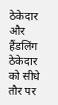ठेकेदार और हैंडलिंग ठेकेदार को सीधे तौर पर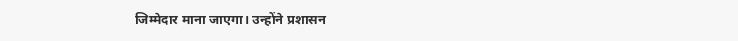जिम्मेदार माना जाएगा। उन्होंने प्रशासन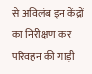से अविलंब इन केंद्रों का निरीक्षण कर परिवहन की गाड़ी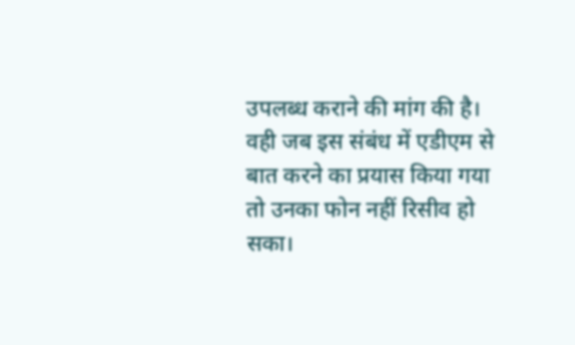उपलब्ध कराने की मांग की है।
वही जब इस संबंध में एडीएम से बात करने का प्रयास किया गया तो उनका फोन नहीं रिसीव हो सका।